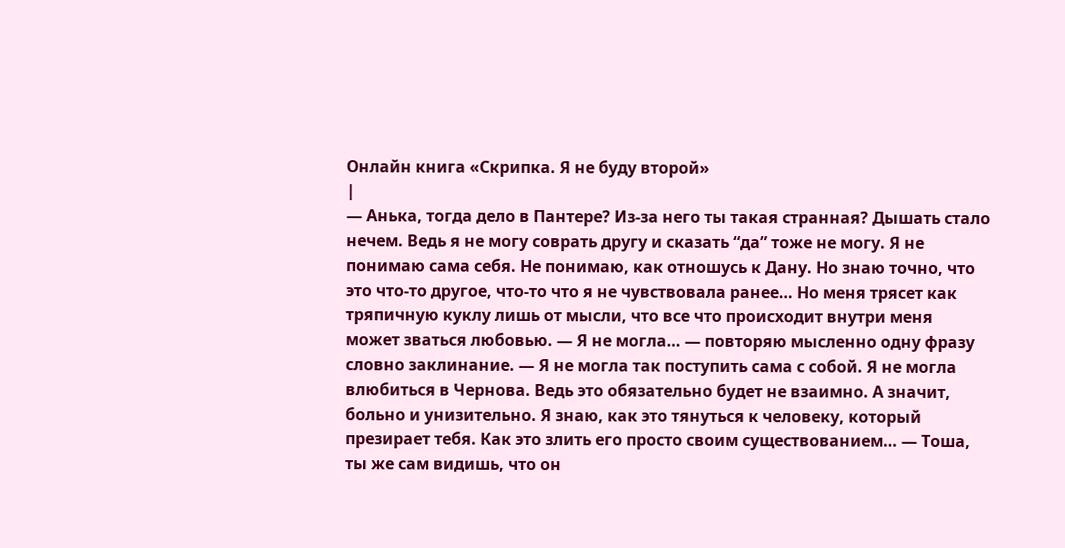Онлайн книга «Скрипка. Я не буду второй»
|
— Анька, тогда дело в Пантере? Из-за него ты такая странная? Дышать стало нечем. Ведь я не могу соврать другу и сказать “да” тоже не могу. Я не понимаю сама себя. Не понимаю, как отношусь к Дану. Но знаю точно, что это что-то другое, что-то что я не чувствовала ранее… Но меня трясет как тряпичную куклу лишь от мысли, что все что происходит внутри меня может зваться любовью. — Я не могла… — повторяю мысленно одну фразу словно заклинание. — Я не могла так поступить сама с собой. Я не могла влюбиться в Чернова. Ведь это обязательно будет не взаимно. А значит, больно и унизительно. Я знаю, как это тянуться к человеку, который презирает тебя. Как это злить его просто своим существованием… — Тоша, ты же сам видишь, что он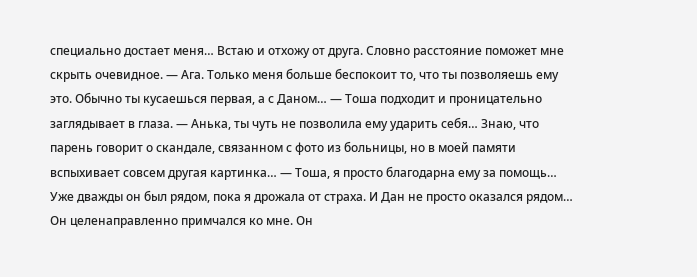специально достает меня… Встаю и отхожу от друга. Словно расстояние поможет мне скрыть очевидное. — Ага. Только меня больше беспокоит то, что ты позволяешь ему это. Обычно ты кусаешься первая, а с Даном… — Тоша подходит и проницательно заглядывает в глаза. — Анька, ты чуть не позволила ему ударить себя… Знаю, что парень говорит о скандале, связанном с фото из больницы, но в моей памяти вспыхивает совсем другая картинка… — Тоша, я просто благодарна ему за помощь… Уже дважды он был рядом, пока я дрожала от страха. И Дан не просто оказался рядом… Он целенаправленно примчался ко мне. Он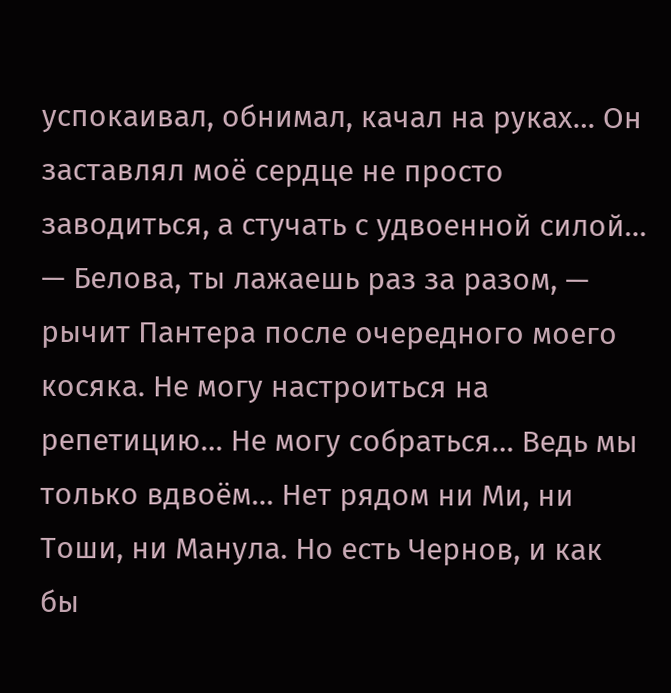успокаивал, обнимал, качал на руках… Он заставлял моё сердце не просто заводиться, а стучать с удвоенной силой… — Белова, ты лажаешь раз за разом, — рычит Пантера после очередного моего косяка. Не могу настроиться на репетицию… Не могу собраться… Ведь мы только вдвоём… Нет рядом ни Ми, ни Тоши, ни Манула. Но есть Чернов, и как бы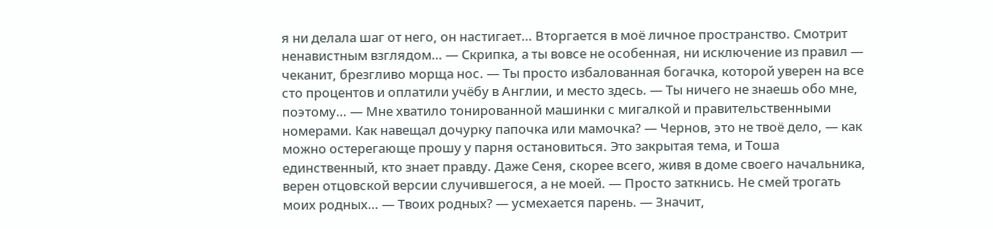я ни делала шаг от него, он настигает… Вторгается в моё личное пространство. Смотрит ненавистным взглядом… — Скрипка, а ты вовсе не особенная, ни исключение из правил — чеканит, брезгливо морща нос. — Ты просто избалованная богачка, которой уверен на все сто процентов и оплатили учёбу в Англии, и место здесь. — Ты ничего не знаешь обо мне, поэтому… — Мне хватило тонированной машинки с мигалкой и правительственными номерами. Как навещал дочурку папочка или мамочка? — Чернов, это не твоё дело, — как можно остерегающе прошу у парня остановиться. Это закрытая тема, и Тоша единственный, кто знает правду. Даже Сеня, скорее всего, живя в доме своего начальника, верен отцовской версии случившегося, а не моей. — Просто заткнись. Не смей трогать моих родных… — Твоих родных? — усмехается парень. — Значит,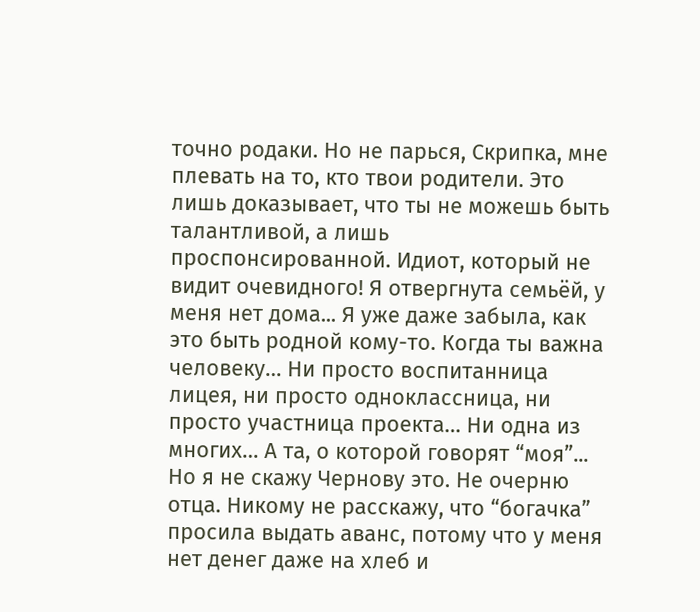точно родаки. Но не парься, Скрипка, мне плевать на то, кто твои родители. Это лишь доказывает, что ты не можешь быть талантливой, а лишь проспонсированной. Идиот, который не видит очевидного! Я отвергнута семьёй, у меня нет дома... Я уже даже забыла, как это быть родной кому-то. Когда ты важна человеку… Ни просто воспитанница лицея, ни просто одноклассница, ни просто участница проекта… Ни одна из многих… А та, о которой говорят “моя”... Но я не скажу Чернову это. Не очерню отца. Никому не расскажу, что “богачка” просила выдать аванс, потому что у меня нет денег даже на хлеб и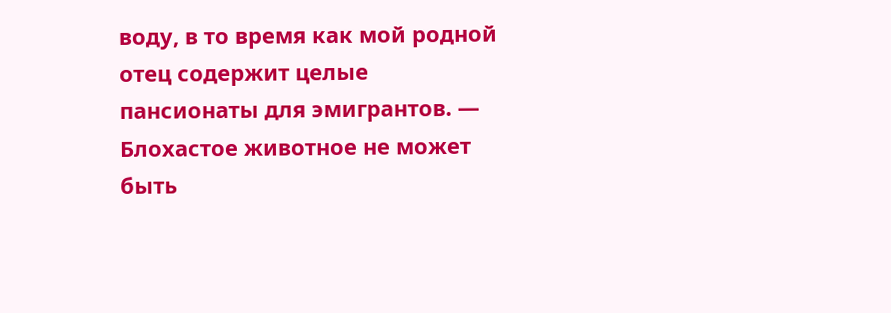воду, в то время как мой родной отец содержит целые пансионаты для эмигрантов. — Блохастое животное не может быть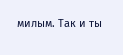милым. Так и ты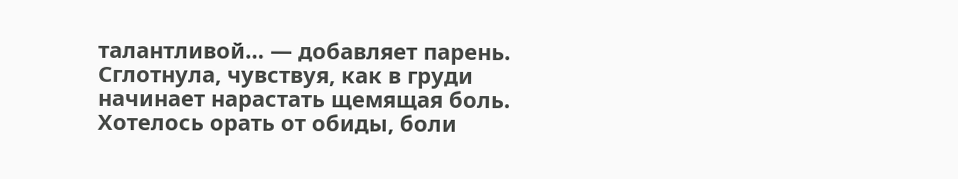талантливой… — добавляет парень. Сглотнула, чувствуя, как в груди начинает нарастать щемящая боль. Хотелось орать от обиды, боли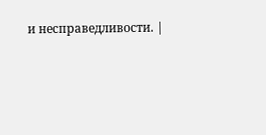и несправедливости. |